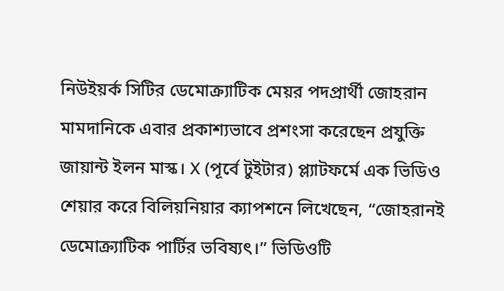নিউইয়র্ক সিটির ডেমোক্র্যাটিক মেয়র পদপ্রার্থী জোহরান মামদানিকে এবার প্রকাশ্যভাবে প্রশংসা করেছেন প্রযুক্তি জায়ান্ট ইলন মাস্ক। X (পূর্বে টুইটার) প্ল্যাটফর্মে এক ভিডিও শেয়ার করে বিলিয়নিয়ার ক্যাপশনে লিখেছেন, “জোহরানই ডেমোক্র্যাটিক পার্টির ভবিষ্যৎ।” ভিডিওটি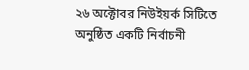২৬ অক্টোবর নিউইয়র্ক সিটিতে অনুষ্ঠিত একটি নির্বাচনী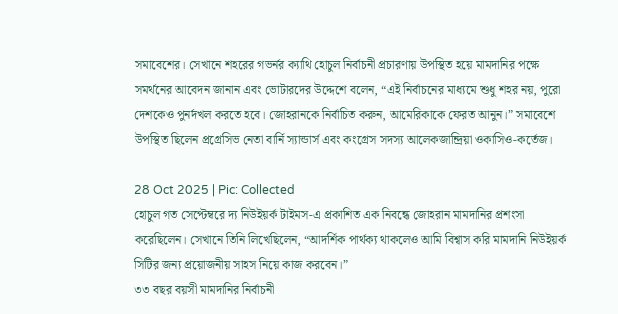সমাবেশের। সেখানে শহরের গভর্নর ক্যাথি হোচুল নির্বাচনী প্রচারণায় উপস্থিত হয়ে মামদানির পক্ষে সমর্থনের আবেদন জানান এবং ভোটারদের উদ্দেশে বলেন, “এই নির্বাচনের মাধ্যমে শুধু শহর নয়, পুরো দেশকেও পুনর্দখল করতে হবে। জোহরানকে নির্বাচিত করুন, আমেরিকাকে ফেরত আনুন।” সমাবেশে উপস্থিত ছিলেন প্রগ্রেসিভ নেতা বার্নি স্যান্ডার্স এবং কংগ্রেস সদস্য আলেকজান্দ্রিয়া ওকাসিও-কর্তেজ।

28 Oct 2025 | Pic: Collected
হোচুল গত সেপ্টেম্বরে দ্য নিউইয়র্ক টাইমস-এ প্রকাশিত এক নিবন্ধে জোহরান মামদানির প্রশংসা করেছিলেন। সেখানে তিনি লিখেছিলেন, “আদর্শিক পার্থক্য থাকলেও আমি বিশ্বাস করি মামদানি নিউইয়র্ক সিটির জন্য প্রয়োজনীয় সাহস নিয়ে কাজ করবেন।”
৩৩ বছর বয়সী মামদানির নির্বাচনী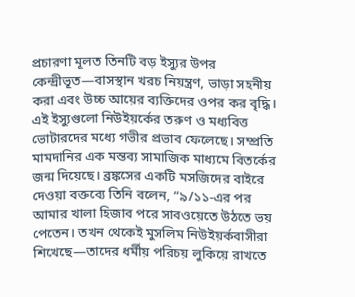প্রচারণা মূলত তিনটি বড় ইস্যুর উপর কেন্দ্রীভূত—বাসস্থান খরচ নিয়ন্ত্রণ, ভাড়া সহনীয় করা এবং উচ্চ আয়ের ব্যক্তিদের ওপর কর বৃদ্ধি। এই ইস্যুগুলো নিউইয়র্কের তরুণ ও মধ্যবিত্ত ভোটারদের মধ্যে গভীর প্রভাব ফেলেছে। সম্প্রতি মামদানির এক মন্তব্য সামাজিক মাধ্যমে বিতর্কের জন্ম দিয়েছে। ব্রঙ্কসের একটি মসজিদের বাইরে দেওয়া বক্তব্যে তিনি বলেন, “৯/১১-এর পর আমার খালা হিজাব পরে সাবওয়েতে উঠতে ভয় পেতেন। তখন থেকেই মুসলিম নিউইয়র্কবাসীরা শিখেছে—তাদের ধর্মীয় পরিচয় লুকিয়ে রাখতে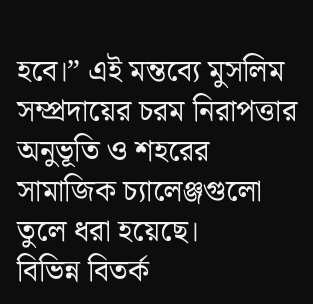হবে।” এই মন্তব্যে মুসলিম সম্প্রদায়ের চরম নিরাপত্তার অনুভূতি ও শহরের সামাজিক চ্যালেঞ্জগুলো তুলে ধরা হয়েছে।
বিভিন্ন বিতর্ক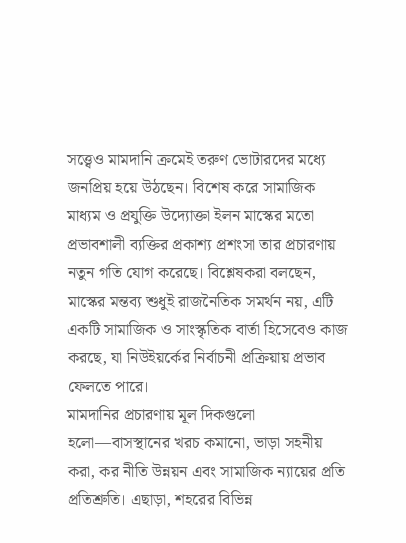সত্ত্বেও মামদানি ক্রমেই তরুণ ভোটারদের মধ্যে জনপ্রিয় হয়ে উঠছেন। বিশেষ করে সামাজিক মাধ্যম ও প্রযুক্তি উদ্যোক্তা ইলন মাস্কের মতো প্রভাবশালী ব্যক্তির প্রকাশ্য প্রশংসা তার প্রচারণায় নতুন গতি যোগ করেছে। বিশ্লেষকরা বলছেন, মাস্কের মন্তব্য শুধুই রাজনৈতিক সমর্থন নয়, এটি একটি সামাজিক ও সাংস্কৃতিক বার্তা হিসেবেও কাজ করছে, যা নিউইয়র্কের নির্বাচনী প্রক্রিয়ায় প্রভাব ফেলতে পারে।
মামদানির প্রচারণায় মূল দিকগুলো হলো—বাসস্থানের খরচ কমানো, ভাড়া সহনীয় করা, কর নীতি উন্নয়ন এবং সামাজিক ন্যায়ের প্রতি প্রতিশ্রুতি। এছাড়া, শহরের বিভিন্ন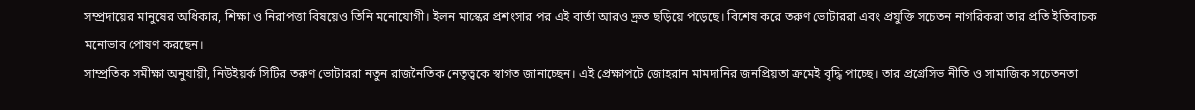সম্প্রদায়ের মানুষের অধিকার, শিক্ষা ও নিরাপত্তা বিষয়েও তিনি মনোযোগী। ইলন মাস্কের প্রশংসার পর এই বার্তা আরও দ্রুত ছড়িয়ে পড়েছে। বিশেষ করে তরুণ ভোটাররা এবং প্রযুক্তি সচেতন নাগরিকরা তার প্রতি ইতিবাচক মনোভাব পোষণ করছেন।
সাম্প্রতিক সমীক্ষা অনুযায়ী, নিউইয়র্ক সিটির তরুণ ভোটাররা নতুন রাজনৈতিক নেতৃত্বকে স্বাগত জানাচ্ছেন। এই প্রেক্ষাপটে জোহরান মামদানির জনপ্রিয়তা ক্রমেই বৃদ্ধি পাচ্ছে। তার প্রগ্রেসিভ নীতি ও সামাজিক সচেতনতা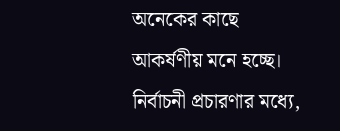অনেকের কাছে আকর্ষণীয় মনে হচ্ছে। নির্বাচনী প্রচারণার মধ্যে,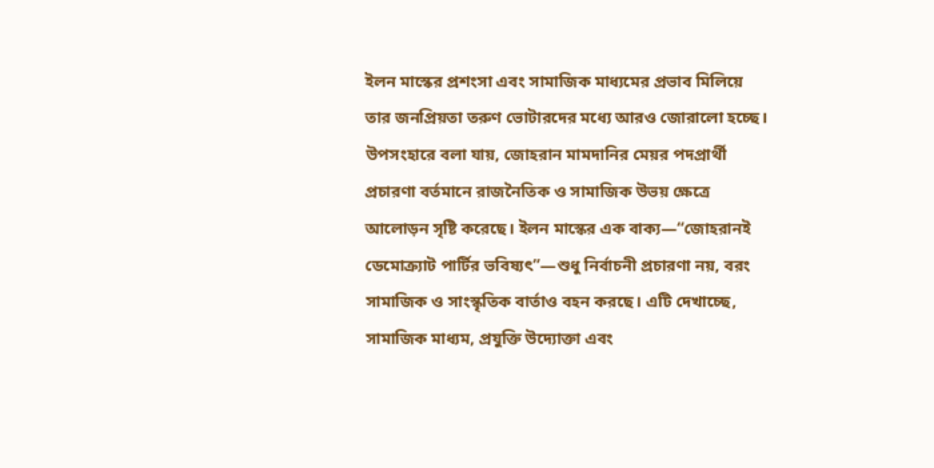ইলন মাস্কের প্রশংসা এবং সামাজিক মাধ্যমের প্রভাব মিলিয়ে তার জনপ্রিয়তা তরুণ ভোটারদের মধ্যে আরও জোরালো হচ্ছে।
উপসংহারে বলা যায়, জোহরান মামদানির মেয়র পদপ্রার্থী প্রচারণা বর্তমানে রাজনৈতিক ও সামাজিক উভয় ক্ষেত্রে আলোড়ন সৃষ্টি করেছে। ইলন মাস্কের এক বাক্য—“জোহরানই ডেমোক্র্যাট পার্টির ভবিষ্যৎ”—শুধু নির্বাচনী প্রচারণা নয়, বরং সামাজিক ও সাংস্কৃতিক বার্তাও বহন করছে। এটি দেখাচ্ছে, সামাজিক মাধ্যম, প্রযুক্তি উদ্যোক্তা এবং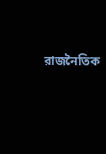রাজনৈতিক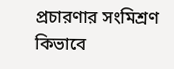প্রচারণার সংমিশ্রণ কিভাবে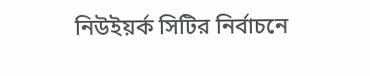নিউইয়র্ক সিটির নির্বাচনে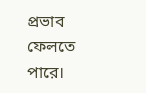প্রভাব ফেলতে পারে।